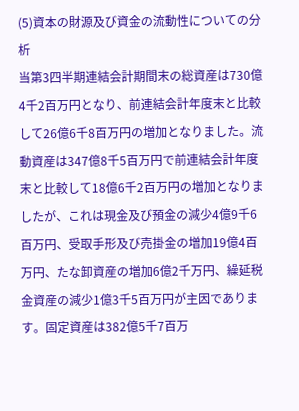(5)資本の財源及び資金の流動性についての分析
当第3四半期連結会計期間末の総資産は730億4千2百万円となり、前連結会計年度末と比較して26億6千8百万円の増加となりました。流動資産は347億8千5百万円で前連結会計年度末と比較して18億6千2百万円の増加となりましたが、これは現金及び預金の減少4億9千6百万円、受取手形及び売掛金の増加19億4百万円、たな卸資産の増加6億2千万円、繰延税金資産の減少1億3千5百万円が主因であります。固定資産は382億5千7百万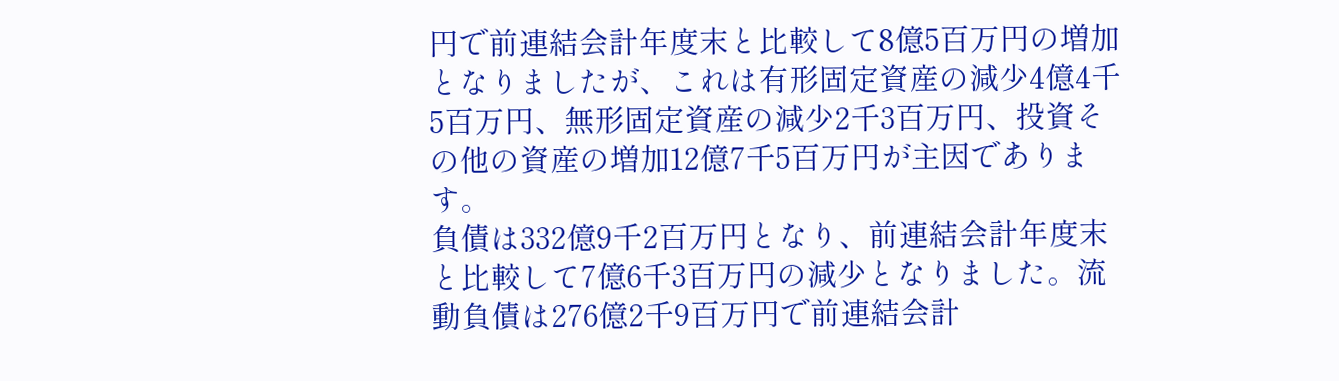円で前連結会計年度末と比較して8億5百万円の増加となりましたが、これは有形固定資産の減少4億4千5百万円、無形固定資産の減少2千3百万円、投資その他の資産の増加12億7千5百万円が主因であります。
負債は332億9千2百万円となり、前連結会計年度末と比較して7億6千3百万円の減少となりました。流動負債は276億2千9百万円で前連結会計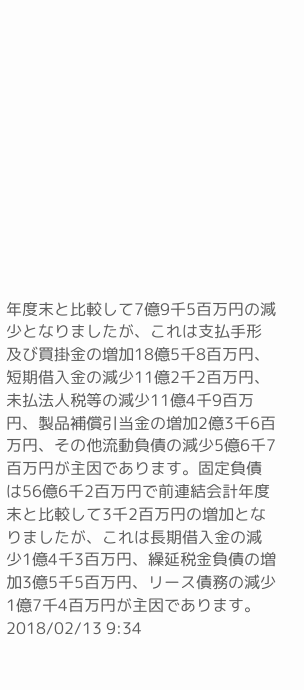年度末と比較して7億9千5百万円の減少となりましたが、これは支払手形及び買掛金の増加18億5千8百万円、短期借入金の減少11億2千2百万円、未払法人税等の減少11億4千9百万円、製品補償引当金の増加2億3千6百万円、その他流動負債の減少5億6千7百万円が主因であります。固定負債は56億6千2百万円で前連結会計年度末と比較して3千2百万円の増加となりましたが、これは長期借入金の減少1億4千3百万円、繰延税金負債の増加3億5千5百万円、リース債務の減少1億7千4百万円が主因であります。
2018/02/13 9:34